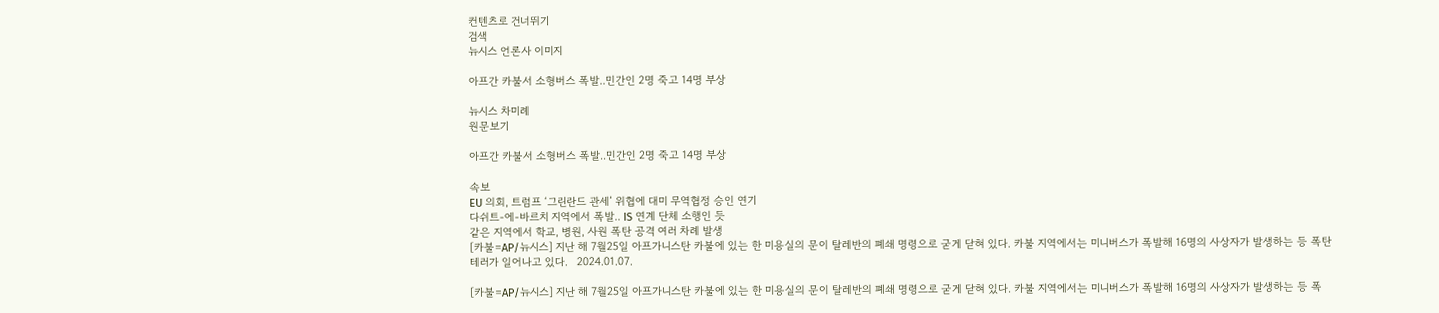컨텐츠로 건너뛰기
검색
뉴시스 언론사 이미지

아프간 카불서 소형버스 폭발..민간인 2명 죽고 14명 부상

뉴시스 차미례
원문보기

아프간 카불서 소형버스 폭발..민간인 2명 죽고 14명 부상

속보
EU 의회, 트럼프 ‘그린란드 관세’ 위협에 대미 무역협정 승인 연기
다쉬트-에-바르치 지역에서 폭발.. IS 연계 단체 소행인 듯
같은 지역에서 학교, 병원, 사원 폭탄 공격 여러 차례 발생
[카불=AP/뉴시스] 지난 해 7월25일 아프가니스탄 카불에 있는 한 미용실의 문이 탈레반의 폐쇄 명령으로 굳게 닫혀 있다. 카불 지역에서는 미니버스가 폭발해 16명의 사상자가 발생하는 등 폭탄 테러가 일어나고 있다.   2024.01.07.

[카불=AP/뉴시스] 지난 해 7월25일 아프가니스탄 카불에 있는 한 미용실의 문이 탈레반의 폐쇄 명령으로 굳게 닫혀 있다. 카불 지역에서는 미니버스가 폭발해 16명의 사상자가 발생하는 등 폭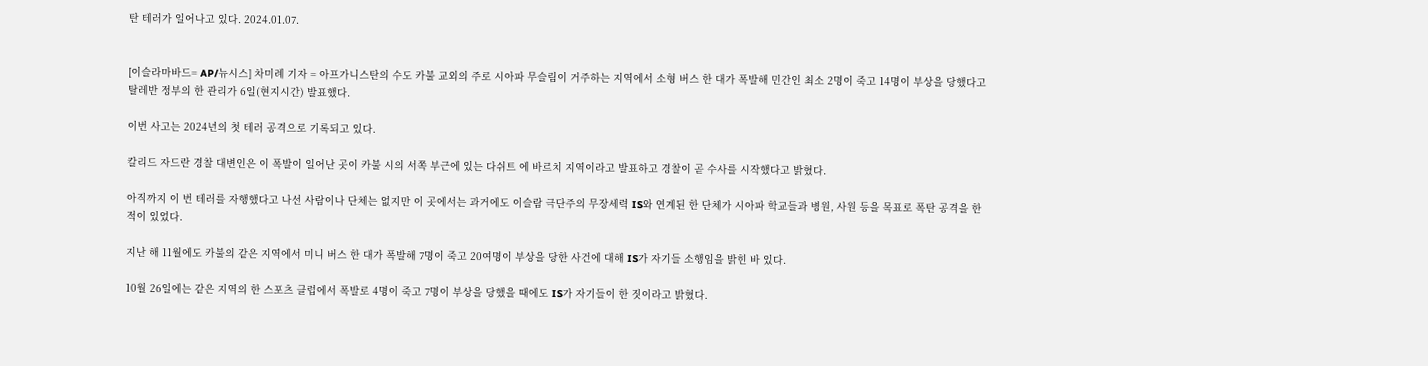탄 테러가 일어나고 있다. 2024.01.07.


[이슬라마바드= AP/뉴시스] 차미례 기자 = 아프가니스탄의 수도 카불 교외의 주로 시아파 무슬림이 거주하는 지역에서 소형 버스 한 대가 폭발해 민간인 최소 2명이 죽고 14명이 부상을 당했다고 탈레반 정부의 한 관리가 6일(현지시간) 발표했다.

이번 사고는 2024년의 첫 테러 공격으로 기록되고 있다.

칼리드 자드란 경찰 대변인은 이 폭발이 일어난 곳이 카불 시의 서쪽 부근에 있는 다쉬트 에 바르치 지역이라고 발표하고 경찰이 곧 수사를 시작했다고 밝혔다.

아직까지 이 번 테러를 자행했다고 나선 사람이나 단체는 없지만 이 곳에서는 과거에도 이슬람 극단주의 무장세력 IS와 연계된 한 단체가 시아파 학교들과 병원, 사원 등을 목표로 폭탄 공격을 한 적이 있었다.

지난 해 11월에도 카불의 같은 지역에서 미니 버스 한 대가 폭발해 7명이 죽고 20여명이 부상을 당한 사건에 대해 IS가 자기들 소행임을 밝힌 바 있다.

10월 26일에는 같은 지역의 한 스포츠 클럽에서 폭발로 4명이 죽고 7명이 부상을 당했을 때에도 IS가 자기들이 한 짓이라고 밝혔다.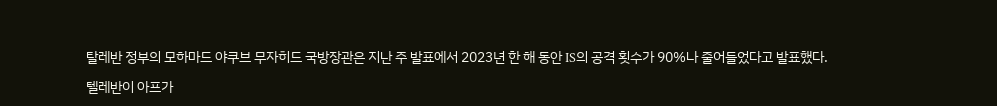탈레반 정부의 모하마드 야쿠브 무자히드 국방장관은 지난 주 발표에서 2023년 한 해 동안 IS의 공격 횟수가 90%나 줄어들었다고 발표했다.

텔레반이 아프가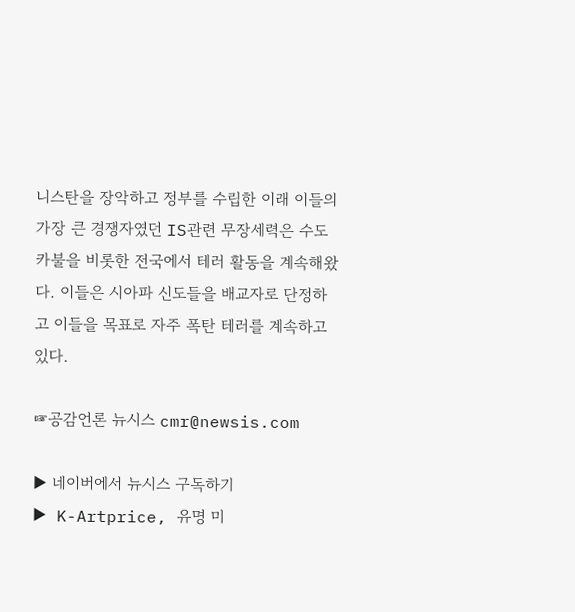니스탄을 장악하고 정부를 수립한 이래 이들의 가장 큰 경쟁자였던 IS관련 무장세력은 수도 카불을 비롯한 전국에서 테러 활동을 계속해왔다. 이들은 시아파 신도들을 배교자로 단정하고 이들을 목표로 자주 폭탄 테러를 계속하고 있다.

☞공감언론 뉴시스 cmr@newsis.com

▶ 네이버에서 뉴시스 구독하기
▶ K-Artprice, 유명 미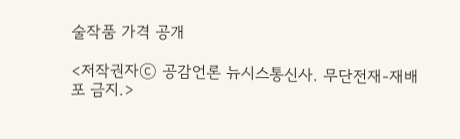술작품 가격 공개

<저작권자ⓒ 공감언론 뉴시스통신사. 무단전재-재배포 금지.>